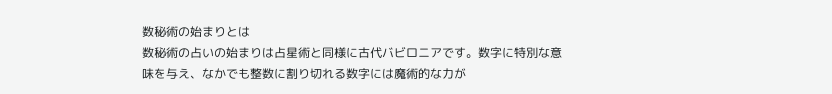数秘術の始まりとは
数秘術の占いの始まりは占星術と同様に古代バビロニアです。数字に特別な意味を与え、なかでも整数に割り切れる数字には魔術的な力が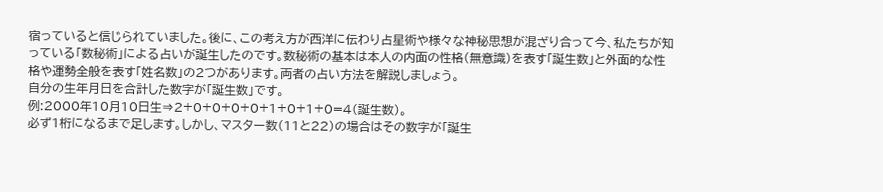宿っていると信じられていました。後に、この考え方が西洋に伝わり占星術や様々な神秘思想が混ざり合って今、私たちが知っている「数秘術」による占いが誕生したのです。数秘術の基本は本人の内面の性格(無意識)を表す「誕生数」と外面的な性格や運勢全般を表す「姓名数」の2つがあります。両者の占い方法を解説しましょう。
自分の生年月日を合計した数字が「誕生数」です。
例:2000年10月10日生⇒2+0+0+0+0+1+0+1+0=4(誕生数)。
必ず1桁になるまで足します。しかし、マスター数(11と22)の場合はその数字が「誕生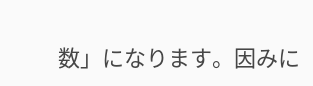数」になります。因みに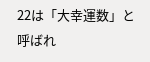22は「大幸運数」と呼ばれ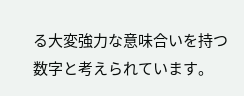る大変強力な意味合いを持つ数字と考えられています。